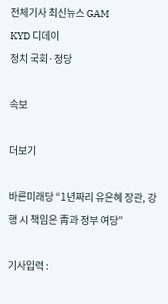전체기사 최신뉴스 GAM
KYD 디데이
정치 국회·정당

속보

더보기

바른미래당 “1년짜리 유은혜 장관, 강행 시 책임은 靑과 정부 여당”

기사입력 :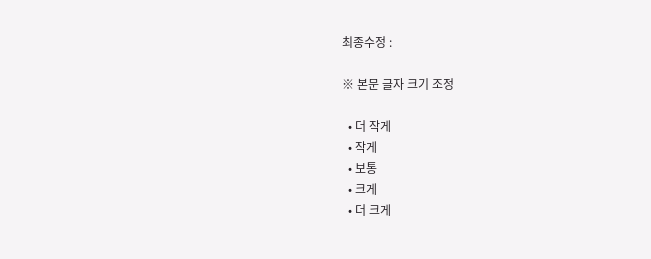최종수정 :

※ 본문 글자 크기 조정

  • 더 작게
  • 작게
  • 보통
  • 크게
  • 더 크게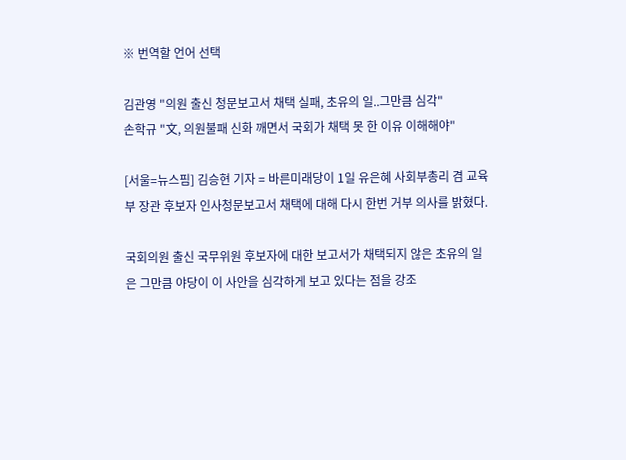※ 번역할 언어 선택

김관영 "의원 출신 청문보고서 채택 실패, 초유의 일..그만큼 심각"
손학규 "文, 의원불패 신화 깨면서 국회가 채택 못 한 이유 이해해야"

[서울=뉴스핌] 김승현 기자 = 바른미래당이 1일 유은혜 사회부총리 겸 교육부 장관 후보자 인사청문보고서 채택에 대해 다시 한번 거부 의사를 밝혔다.

국회의원 출신 국무위원 후보자에 대한 보고서가 채택되지 않은 초유의 일은 그만큼 야당이 이 사안을 심각하게 보고 있다는 점을 강조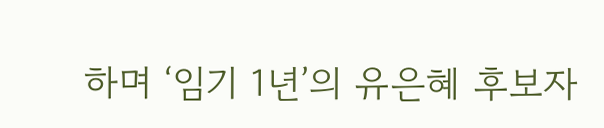하며 ‘임기 1년’의 유은혜 후보자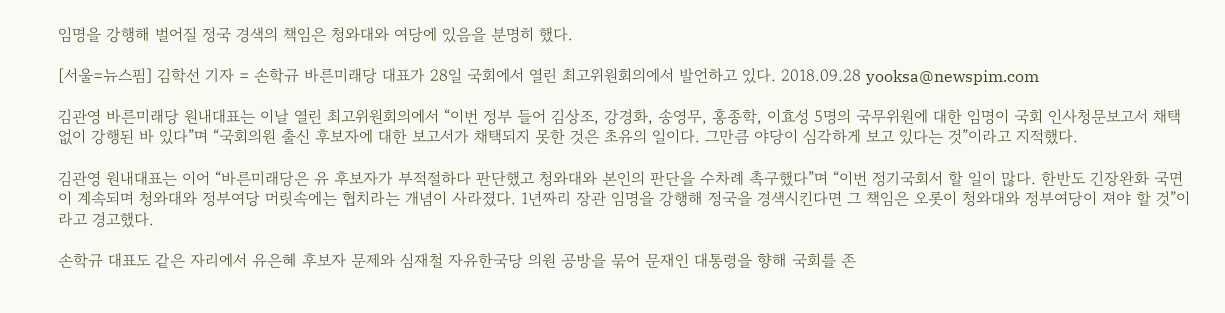임명을 강행해 벌어질 정국 경색의 책임은 청와대와 여당에 있음을 분명히 했다.

[서울=뉴스핌] 김학선 기자 = 손학규 바른미래당 대표가 28일 국회에서 열린 최고위원회의에서 발언하고 있다. 2018.09.28 yooksa@newspim.com

김관영 바른미래당 원내대표는 이날 열린 최고위원회의에서 “이번 정부 들어 김상조, 강경화, 송영무, 홍종학, 이효성 5명의 국무위원에 대한 임명이 국회 인사청문보고서 채택 없이 강행된 바 있다”며 “국회의원 출신 후보자에 대한 보고서가 채택되지 못한 것은 초유의 일이다. 그만큼 야당이 심각하게 보고 있다는 것”이라고 지적했다.

김관영 원내대표는 이어 “바른미래당은 유 후보자가 부적절하다 판단했고 청와대와 본인의 판단을 수차례 촉구했다”며 “이번 정기국회서 할 일이 많다. 한반도 긴장완화 국면이 계속되며 청와대와 정부여당 머릿속에는 협치라는 개념이 사라졌다. 1년짜리 장관 임명을 강행해 정국을 경색시킨다면 그 책임은 오롯이 청와대와 정부여당이 져야 할 것”이라고 경고했다.

손학규 대표도 같은 자리에서 유은혜 후보자 문제와 심재철 자유한국당 의원 공방을 묶어 문재인 대통령을 향해 국회를 존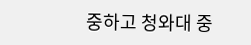중하고 청와대 중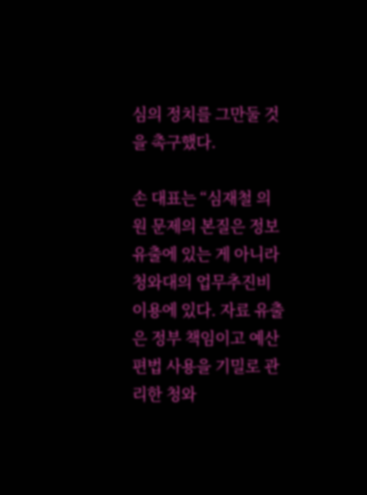심의 정치를 그만둘 것을 촉구했다.

손 대표는 “심재철 의원 문제의 본질은 정보 유출에 있는 게 아니라 청와대의 업무추진비 이용에 있다. 자료 유출은 정부 책임이고 예산 편법 사용을 기밀로 관리한 청와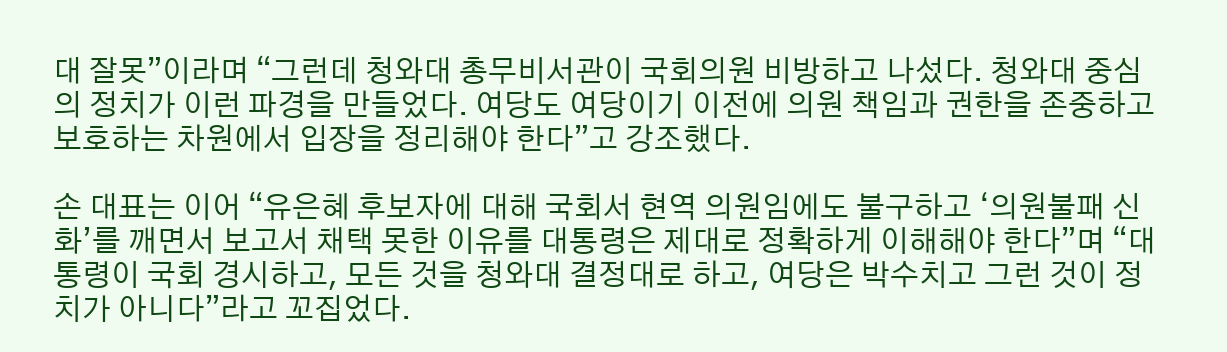대 잘못”이라며 “그런데 청와대 총무비서관이 국회의원 비방하고 나섰다. 청와대 중심의 정치가 이런 파경을 만들었다. 여당도 여당이기 이전에 의원 책임과 권한을 존중하고 보호하는 차원에서 입장을 정리해야 한다”고 강조했다.

손 대표는 이어 “유은혜 후보자에 대해 국회서 현역 의원임에도 불구하고 ‘의원불패 신화’를 깨면서 보고서 채택 못한 이유를 대통령은 제대로 정확하게 이해해야 한다”며 “대통령이 국회 경시하고, 모든 것을 청와대 결정대로 하고, 여당은 박수치고 그런 것이 정치가 아니다”라고 꼬집었다.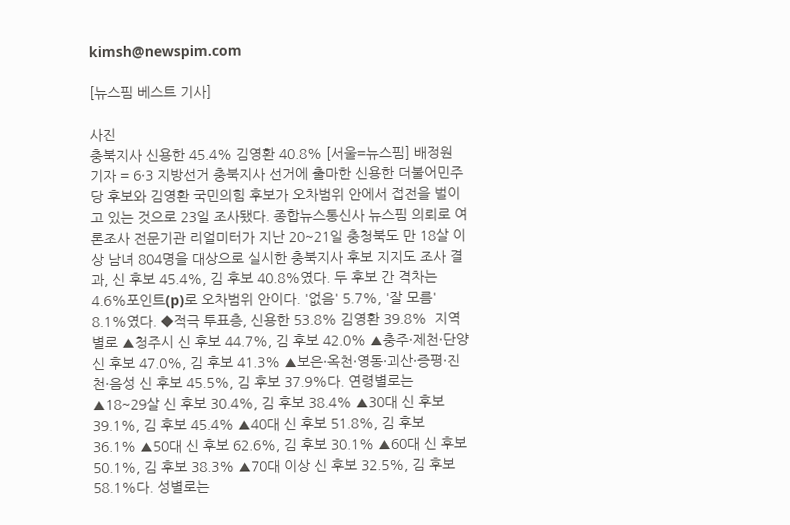kimsh@newspim.com

[뉴스핌 베스트 기사]

사진
충북지사 신용한 45.4% 김영환 40.8% [서울=뉴스핌] 배정원 기자 = 6·3 지방선거 충북지사 선거에 출마한 신용한 더불어민주당 후보와 김영환 국민의힘 후보가 오차범위 안에서 접전을 벌이고 있는 것으로 23일 조사됐다. 종합뉴스통신사 뉴스핌 의뢰로 여론조사 전문기관 리얼미터가 지난 20~21일 충청북도 만 18살 이상 남녀 804명을 대상으로 실시한 충북지사 후보 지지도 조사 결과, 신 후보 45.4%, 김 후보 40.8%였다. 두 후보 간 격차는 4.6%포인트(p)로 오차범위 안이다. '없음' 5.7%, '잘 모름' 8.1%였다. ◆적극 투표층, 신용한 53.8% 김영환 39.8%  지역별로 ▲청주시 신 후보 44.7%, 김 후보 42.0% ▲충주·제천·단양 신 후보 47.0%, 김 후보 41.3% ▲보은·옥천·영동·괴산·증평·진천·음성 신 후보 45.5%, 김 후보 37.9%다. 연령별로는 ▲18~29살 신 후보 30.4%, 김 후보 38.4% ▲30대 신 후보 39.1%, 김 후보 45.4% ▲40대 신 후보 51.8%, 김 후보 36.1% ▲50대 신 후보 62.6%, 김 후보 30.1% ▲60대 신 후보 50.1%, 김 후보 38.3% ▲70대 이상 신 후보 32.5%, 김 후보 58.1%다. 성별로는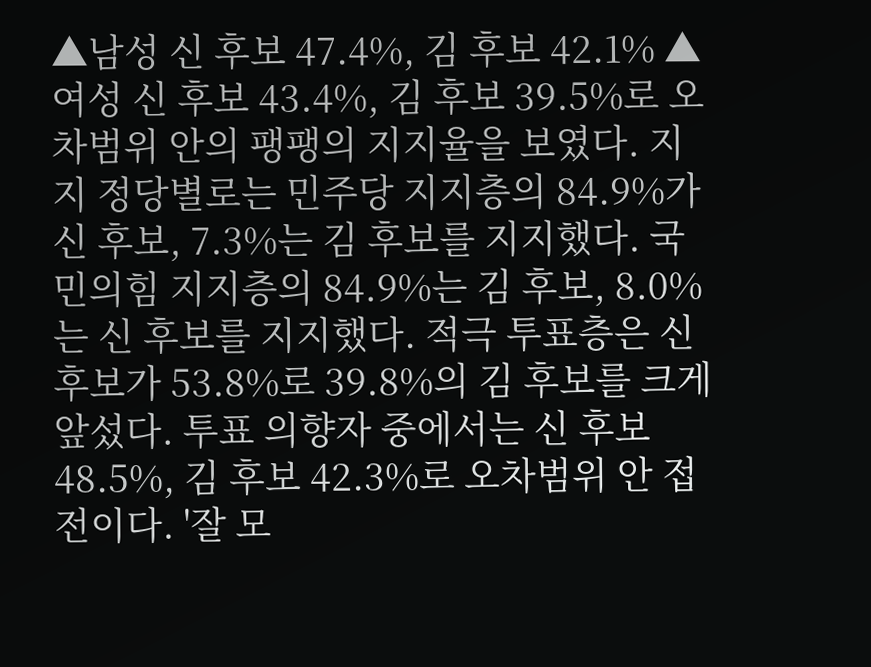▲남성 신 후보 47.4%, 김 후보 42.1% ▲여성 신 후보 43.4%, 김 후보 39.5%로 오차범위 안의 팽팽의 지지율을 보였다. 지지 정당별로는 민주당 지지층의 84.9%가 신 후보, 7.3%는 김 후보를 지지했다. 국민의힘 지지층의 84.9%는 김 후보, 8.0%는 신 후보를 지지했다. 적극 투표층은 신 후보가 53.8%로 39.8%의 김 후보를 크게 앞섰다. 투표 의향자 중에서는 신 후보 48.5%, 김 후보 42.3%로 오차범위 안 접전이다. '잘 모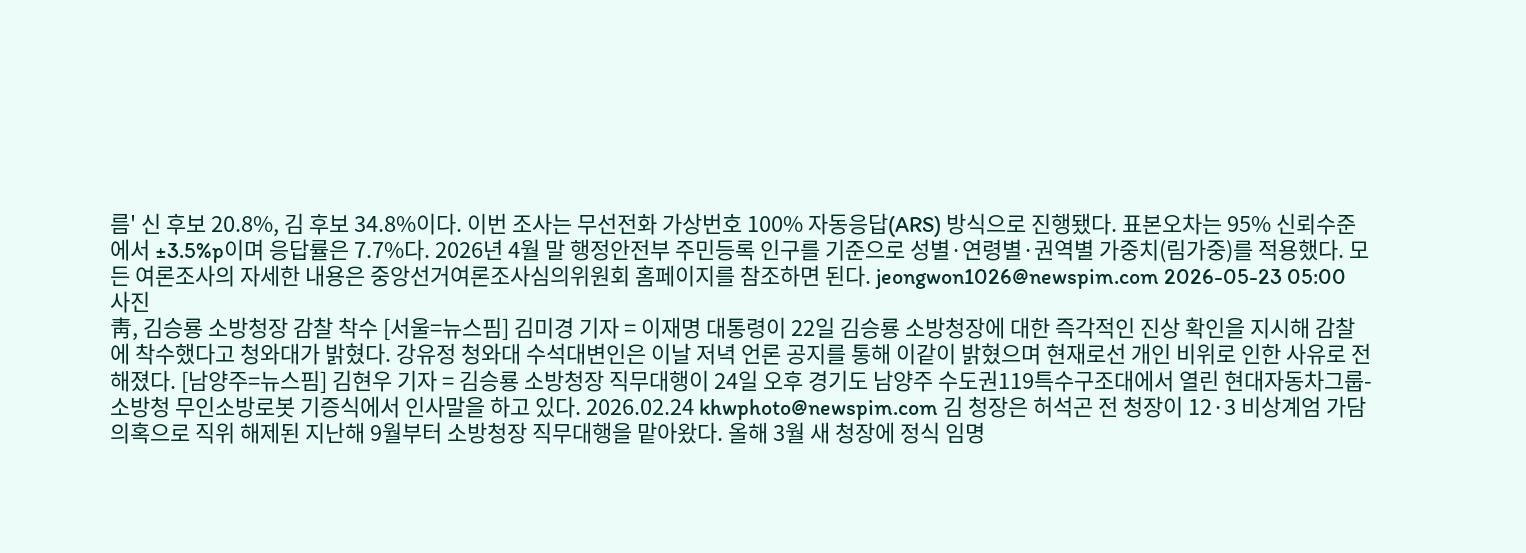름' 신 후보 20.8%, 김 후보 34.8%이다. 이번 조사는 무선전화 가상번호 100% 자동응답(ARS) 방식으로 진행됐다. 표본오차는 95% 신뢰수준에서 ±3.5%p이며 응답률은 7.7%다. 2026년 4월 말 행정안전부 주민등록 인구를 기준으로 성별·연령별·권역별 가중치(림가중)를 적용했다. 모든 여론조사의 자세한 내용은 중앙선거여론조사심의위원회 홈페이지를 참조하면 된다. jeongwon1026@newspim.com 2026-05-23 05:00
사진
靑, 김승룡 소방청장 감찰 착수 [서울=뉴스핌] 김미경 기자 = 이재명 대통령이 22일 김승룡 소방청장에 대한 즉각적인 진상 확인을 지시해 감찰에 착수했다고 청와대가 밝혔다. 강유정 청와대 수석대변인은 이날 저녁 언론 공지를 통해 이같이 밝혔으며 현재로선 개인 비위로 인한 사유로 전해졌다. [남양주=뉴스핌] 김현우 기자 = 김승룡 소방청장 직무대행이 24일 오후 경기도 남양주 수도권119특수구조대에서 열린 현대자동차그룹-소방청 무인소방로봇 기증식에서 인사말을 하고 있다. 2026.02.24 khwphoto@newspim.com 김 청장은 허석곤 전 청장이 12·3 비상계엄 가담 의혹으로 직위 해제된 지난해 9월부터 소방청장 직무대행을 맡아왔다. 올해 3월 새 청장에 정식 임명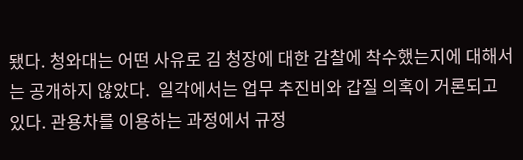됐다. 청와대는 어떤 사유로 김 청장에 대한 감찰에 착수했는지에 대해서는 공개하지 않았다.  일각에서는 업무 추진비와 갑질 의혹이 거론되고 있다. 관용차를 이용하는 과정에서 규정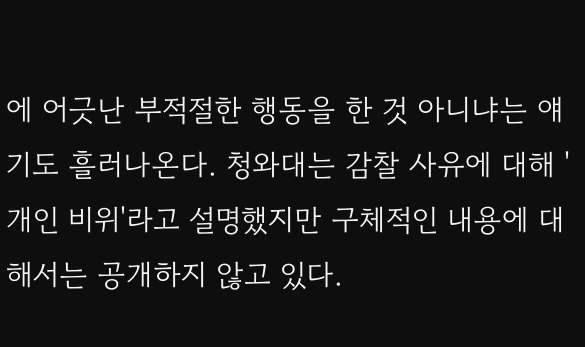에 어긋난 부적절한 행동을 한 것 아니냐는 얘기도 흘러나온다. 청와대는 감찰 사유에 대해 '개인 비위'라고 설명했지만 구체적인 내용에 대해서는 공개하지 않고 있다.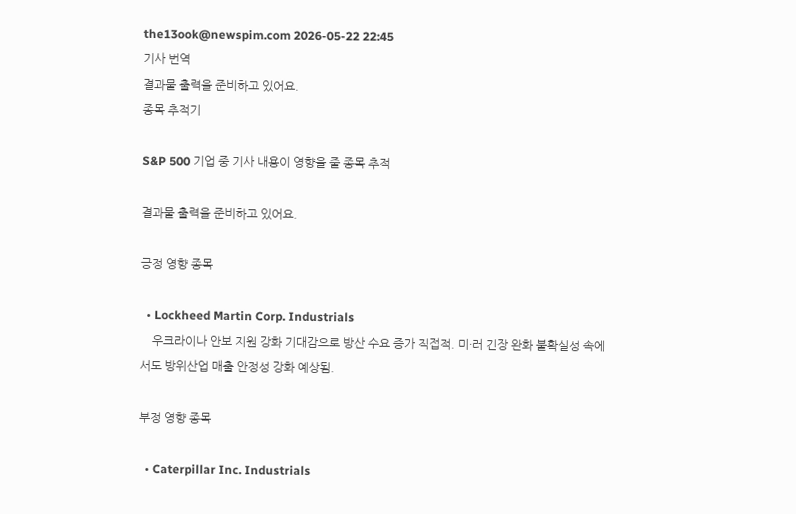the13ook@newspim.com 2026-05-22 22:45
기사 번역
결과물 출력을 준비하고 있어요.
종목 추적기

S&P 500 기업 중 기사 내용이 영향을 줄 종목 추적

결과물 출력을 준비하고 있어요.

긍정 영향 종목

  • Lockheed Martin Corp. Industrials
    우크라이나 안보 지원 강화 기대감으로 방산 수요 증가 직접적. 미·러 긴장 완화 불확실성 속에서도 방위산업 매출 안정성 강화 예상됨.

부정 영향 종목

  • Caterpillar Inc. Industrials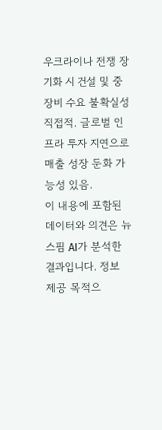우크라이나 전쟁 장기화 시 건설 및 중장비 수요 불확실성 직접적. 글로벌 인프라 투자 지연으로 매출 성장 둔화 가능성 있음.
이 내용에 포함된 데이터와 의견은 뉴스핌 AI가 분석한 결과입니다. 정보 제공 목적으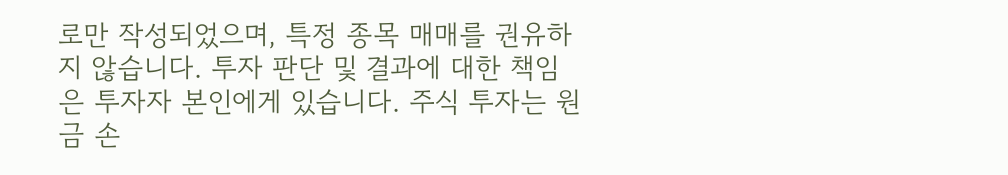로만 작성되었으며, 특정 종목 매매를 권유하지 않습니다. 투자 판단 및 결과에 대한 책임은 투자자 본인에게 있습니다. 주식 투자는 원금 손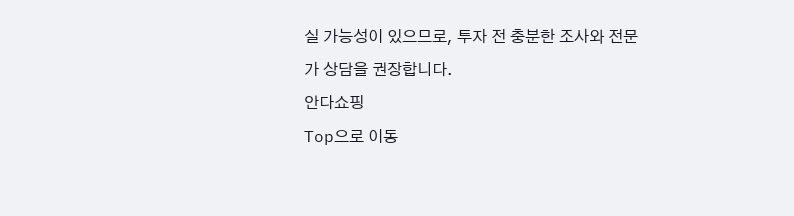실 가능성이 있으므로, 투자 전 충분한 조사와 전문가 상담을 권장합니다.
안다쇼핑
Top으로 이동